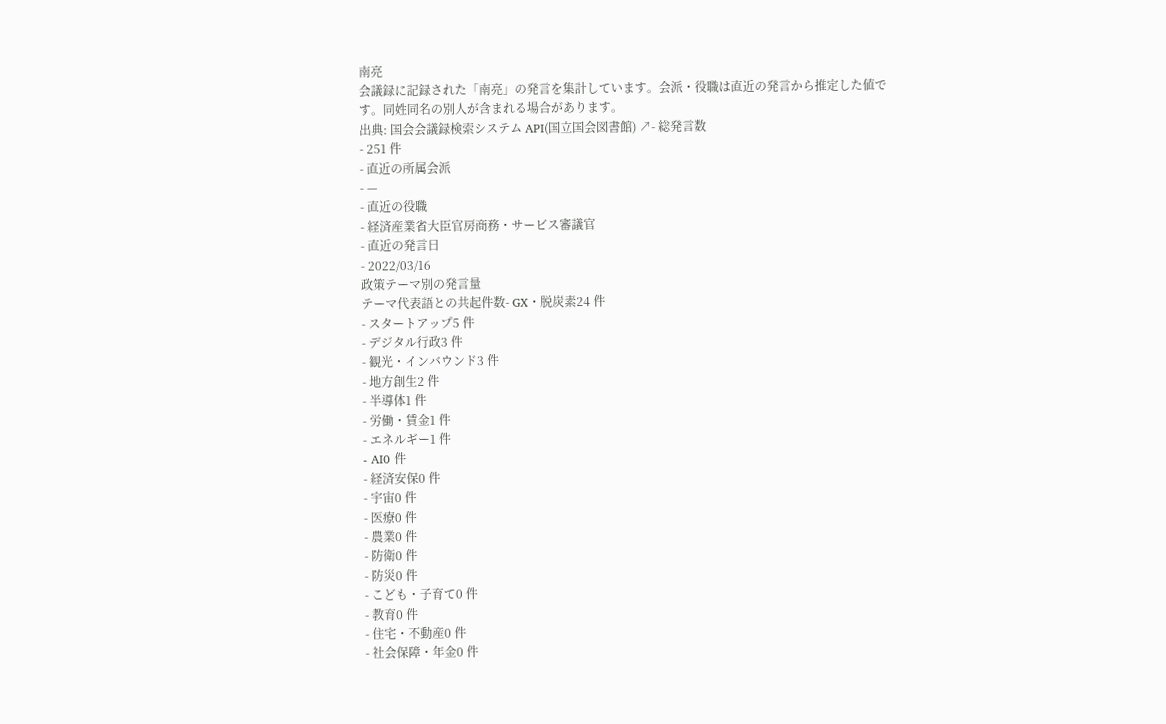南亮
会議録に記録された「南亮」の発言を集計しています。会派・役職は直近の発言から推定した値です。同姓同名の別人が含まれる場合があります。
出典: 国会会議録検索システム API(国立国会図書館) ↗- 総発言数
- 251 件
- 直近の所属会派
- —
- 直近の役職
- 経済産業省大臣官房商務・サービス審議官
- 直近の発言日
- 2022/03/16
政策テーマ別の発言量
テーマ代表語との共起件数- GX・脱炭素24 件
- スタートアップ5 件
- デジタル行政3 件
- 観光・インバウンド3 件
- 地方創生2 件
- 半導体1 件
- 労働・賃金1 件
- エネルギー1 件
- AI0 件
- 経済安保0 件
- 宇宙0 件
- 医療0 件
- 農業0 件
- 防衛0 件
- 防災0 件
- こども・子育て0 件
- 教育0 件
- 住宅・不動産0 件
- 社会保障・年金0 件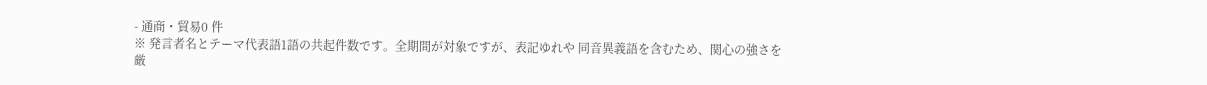- 通商・貿易0 件
※ 発言者名とテーマ代表語1語の共起件数です。全期間が対象ですが、表記ゆれや 同音異義語を含むため、関心の強さを厳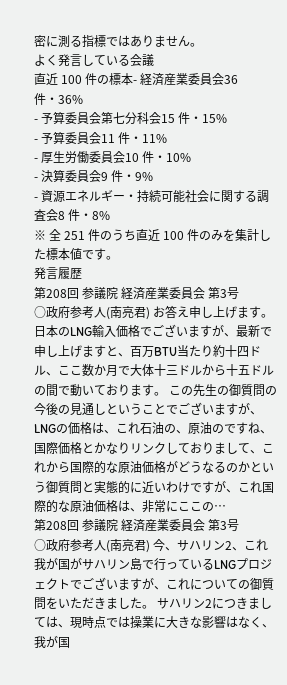密に測る指標ではありません。
よく発言している会議
直近 100 件の標本- 経済産業委員会36 件・36%
- 予算委員会第七分科会15 件・15%
- 予算委員会11 件・11%
- 厚生労働委員会10 件・10%
- 決算委員会9 件・9%
- 資源エネルギー・持続可能社会に関する調査会8 件・8%
※ 全 251 件のうち直近 100 件のみを集計した標本値です。
発言履歴
第208回 参議院 経済産業委員会 第3号
○政府参考人(南亮君) お答え申し上げます。 日本のLNG輸入価格でございますが、最新で申し上げますと、百万BTU当たり約十四ドル、ここ数か月で大体十三ドルから十五ドルの間で動いております。 この先生の御質問の今後の見通しということでございますが、LNGの価格は、これ石油の、原油のですね、国際価格とかなりリンクしておりまして、これから国際的な原油価格がどうなるのかという御質問と実態的に近いわけですが、これ国際的な原油価格は、非常にここの…
第208回 参議院 経済産業委員会 第3号
○政府参考人(南亮君) 今、サハリン2、これ我が国がサハリン島で行っているLNGプロジェクトでございますが、これについての御質問をいただきました。 サハリン2につきましては、現時点では操業に大きな影響はなく、我が国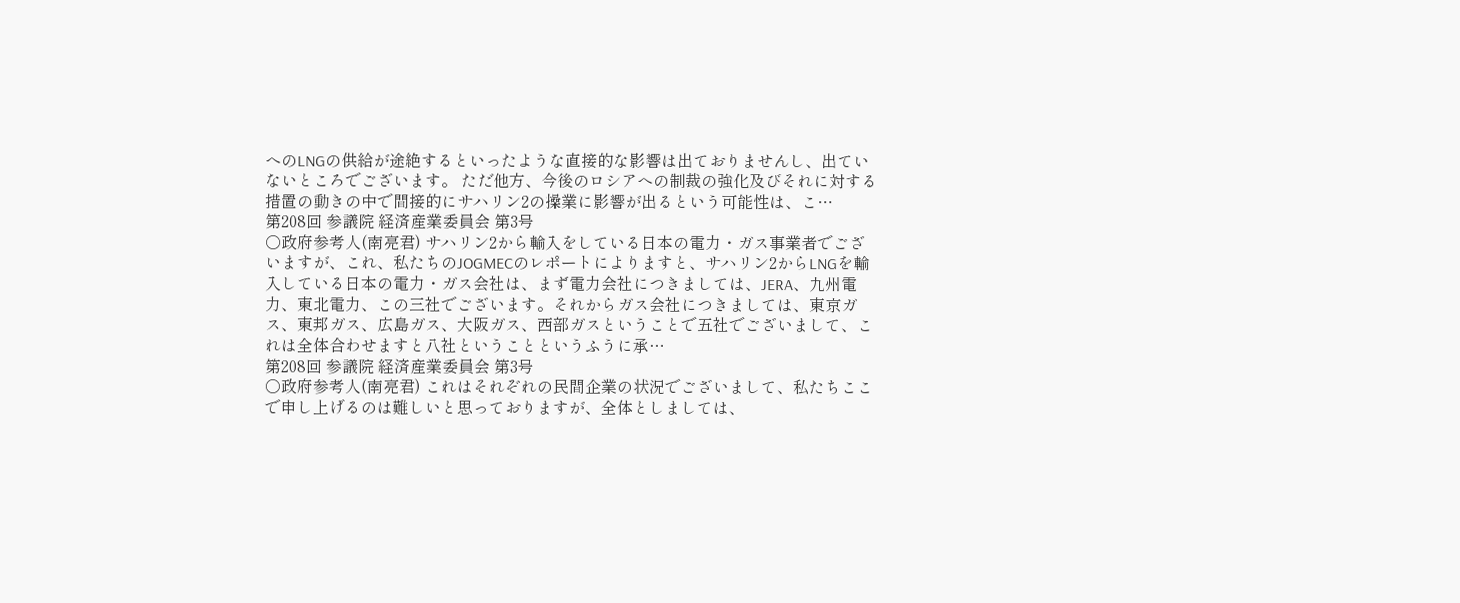へのLNGの供給が途絶するといったような直接的な影響は出ておりませんし、出ていないところでございます。 ただ他方、今後のロシアへの制裁の強化及びそれに対する措置の動きの中で間接的にサハリン2の操業に影響が出るという可能性は、こ…
第208回 参議院 経済産業委員会 第3号
○政府参考人(南亮君) サハリン2から輸入をしている日本の電力・ガス事業者でございますが、これ、私たちのJOGMECのレポートによりますと、サハリン2からLNGを輸入している日本の電力・ガス会社は、まず電力会社につきましては、JERA、九州電力、東北電力、この三社でございます。それからガス会社につきましては、東京ガス、東邦ガス、広島ガス、大阪ガス、西部ガスということで五社でございまして、これは全体合わせますと八社ということというふうに承…
第208回 参議院 経済産業委員会 第3号
○政府参考人(南亮君) これはそれぞれの民間企業の状況でございまして、私たちここで申し上げるのは難しいと思っておりますが、全体としましては、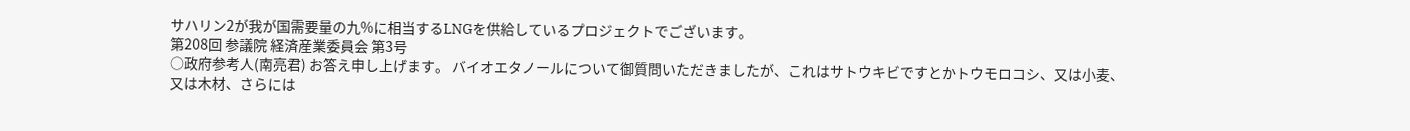サハリン2が我が国需要量の九%に相当するLNGを供給しているプロジェクトでございます。
第208回 参議院 経済産業委員会 第3号
○政府参考人(南亮君) お答え申し上げます。 バイオエタノールについて御質問いただきましたが、これはサトウキビですとかトウモロコシ、又は小麦、又は木材、さらには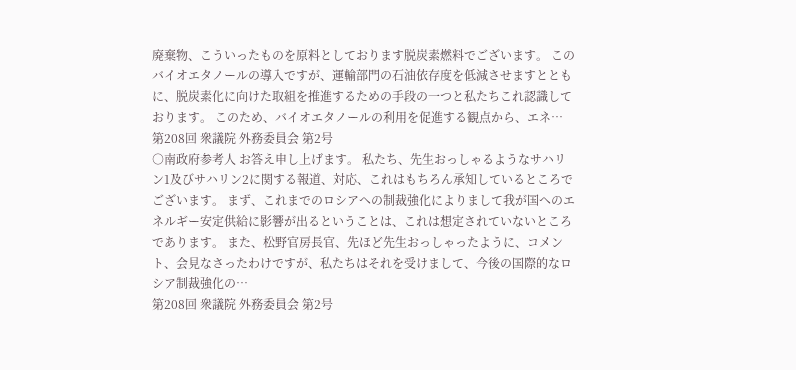廃棄物、こういったものを原料としております脱炭素燃料でございます。 このバイオエタノールの導入ですが、運輸部門の石油依存度を低減させますとともに、脱炭素化に向けた取組を推進するための手段の一つと私たちこれ認識しております。 このため、バイオエタノールの利用を促進する観点から、エネ…
第208回 衆議院 外務委員会 第2号
○南政府参考人 お答え申し上げます。 私たち、先生おっしゃるようなサハリン1及びサハリン2に関する報道、対応、これはもちろん承知しているところでございます。 まず、これまでのロシアへの制裁強化によりまして我が国へのエネルギー安定供給に影響が出るということは、これは想定されていないところであります。 また、松野官房長官、先ほど先生おっしゃったように、コメント、会見なさったわけですが、私たちはそれを受けまして、今後の国際的なロシア制裁強化の…
第208回 衆議院 外務委員会 第2号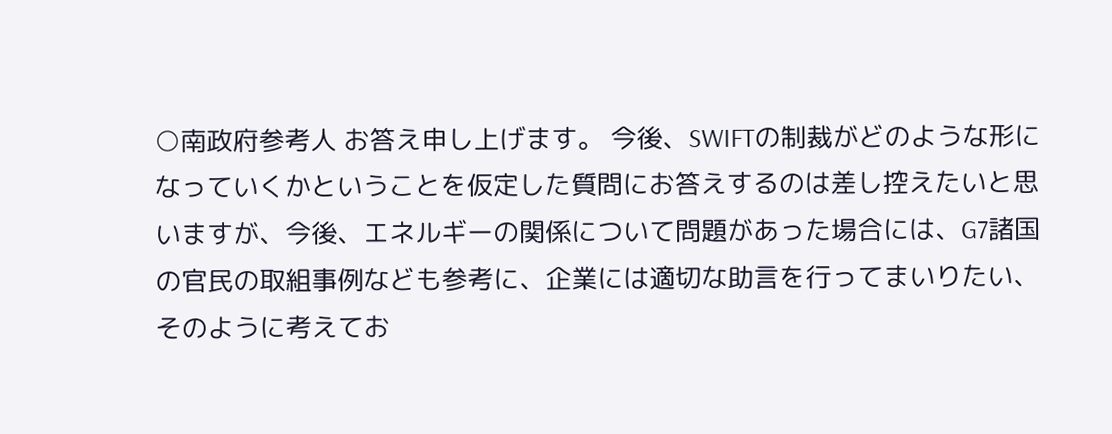○南政府参考人 お答え申し上げます。 今後、SWIFTの制裁がどのような形になっていくかということを仮定した質問にお答えするのは差し控えたいと思いますが、今後、エネルギーの関係について問題があった場合には、G7諸国の官民の取組事例なども参考に、企業には適切な助言を行ってまいりたい、そのように考えてお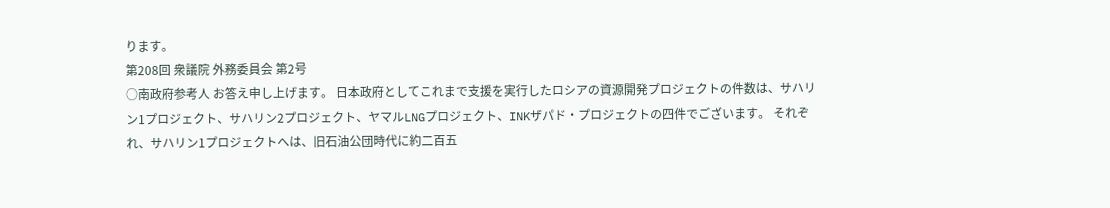ります。
第208回 衆議院 外務委員会 第2号
○南政府参考人 お答え申し上げます。 日本政府としてこれまで支援を実行したロシアの資源開発プロジェクトの件数は、サハリン1プロジェクト、サハリン2プロジェクト、ヤマルLNGプロジェクト、INKザパド・プロジェクトの四件でございます。 それぞれ、サハリン1プロジェクトへは、旧石油公団時代に約二百五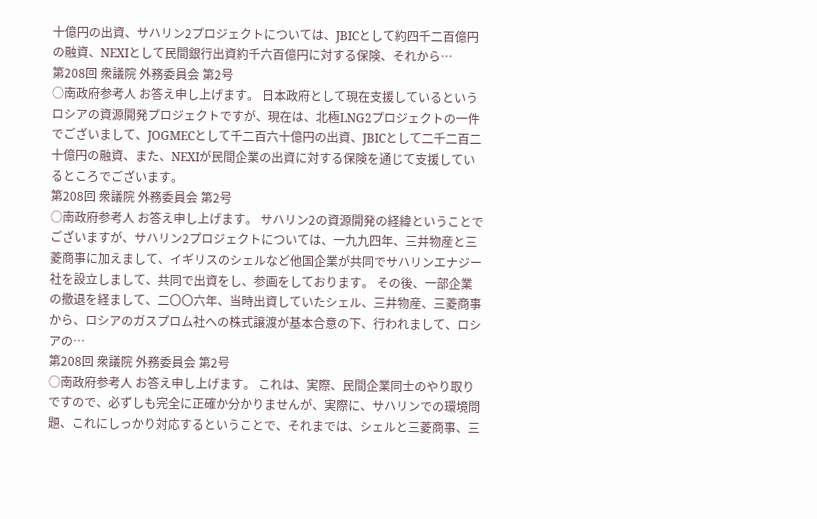十億円の出資、サハリン2プロジェクトについては、JBICとして約四千二百億円の融資、NEXIとして民間銀行出資約千六百億円に対する保険、それから…
第208回 衆議院 外務委員会 第2号
○南政府参考人 お答え申し上げます。 日本政府として現在支援しているというロシアの資源開発プロジェクトですが、現在は、北極LNG2プロジェクトの一件でございまして、JOGMECとして千二百六十億円の出資、JBICとして二千二百二十億円の融資、また、NEXIが民間企業の出資に対する保険を通じて支援しているところでございます。
第208回 衆議院 外務委員会 第2号
○南政府参考人 お答え申し上げます。 サハリン2の資源開発の経緯ということでございますが、サハリン2プロジェクトについては、一九九四年、三井物産と三菱商事に加えまして、イギリスのシェルなど他国企業が共同でサハリンエナジー社を設立しまして、共同で出資をし、参画をしております。 その後、一部企業の撤退を経まして、二〇〇六年、当時出資していたシェル、三井物産、三菱商事から、ロシアのガスプロム社への株式譲渡が基本合意の下、行われまして、ロシアの…
第208回 衆議院 外務委員会 第2号
○南政府参考人 お答え申し上げます。 これは、実際、民間企業同士のやり取りですので、必ずしも完全に正確か分かりませんが、実際に、サハリンでの環境問題、これにしっかり対応するということで、それまでは、シェルと三菱商事、三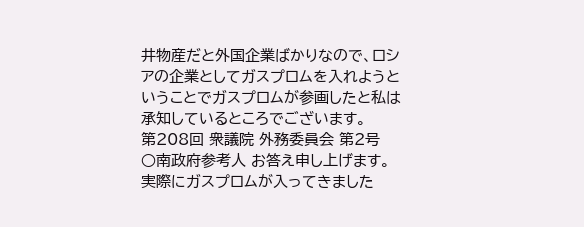井物産だと外国企業ばかりなので、ロシアの企業としてガスプロムを入れようということでガスプロムが参画したと私は承知しているところでございます。
第208回 衆議院 外務委員会 第2号
○南政府参考人 お答え申し上げます。 実際にガスプロムが入ってきました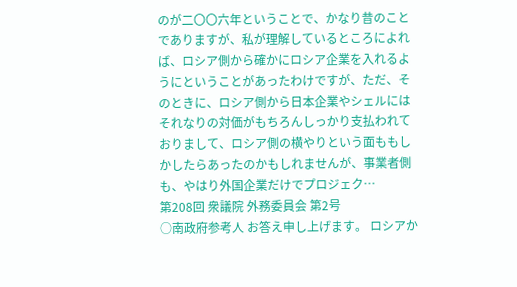のが二〇〇六年ということで、かなり昔のことでありますが、私が理解しているところによれば、ロシア側から確かにロシア企業を入れるようにということがあったわけですが、ただ、そのときに、ロシア側から日本企業やシェルにはそれなりの対価がもちろんしっかり支払われておりまして、ロシア側の横やりという面ももしかしたらあったのかもしれませんが、事業者側も、やはり外国企業だけでプロジェク…
第208回 衆議院 外務委員会 第2号
○南政府参考人 お答え申し上げます。 ロシアか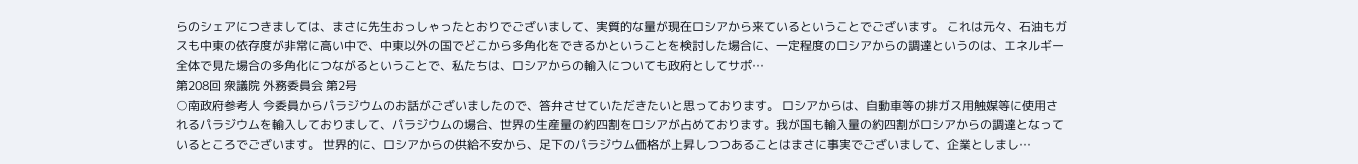らのシェアにつきましては、まさに先生おっしゃったとおりでございまして、実質的な量が現在ロシアから来ているということでございます。 これは元々、石油もガスも中東の依存度が非常に高い中で、中東以外の国でどこから多角化をできるかということを検討した場合に、一定程度のロシアからの調達というのは、エネルギー全体で見た場合の多角化につながるということで、私たちは、ロシアからの輸入についても政府としてサポ…
第208回 衆議院 外務委員会 第2号
○南政府参考人 今委員からパラジウムのお話がございましたので、答弁させていただきたいと思っております。 ロシアからは、自動車等の排ガス用触媒等に使用されるパラジウムを輸入しておりまして、パラジウムの場合、世界の生産量の約四割をロシアが占めております。我が国も輸入量の約四割がロシアからの調達となっているところでございます。 世界的に、ロシアからの供給不安から、足下のパラジウム価格が上昇しつつあることはまさに事実でございまして、企業としまし…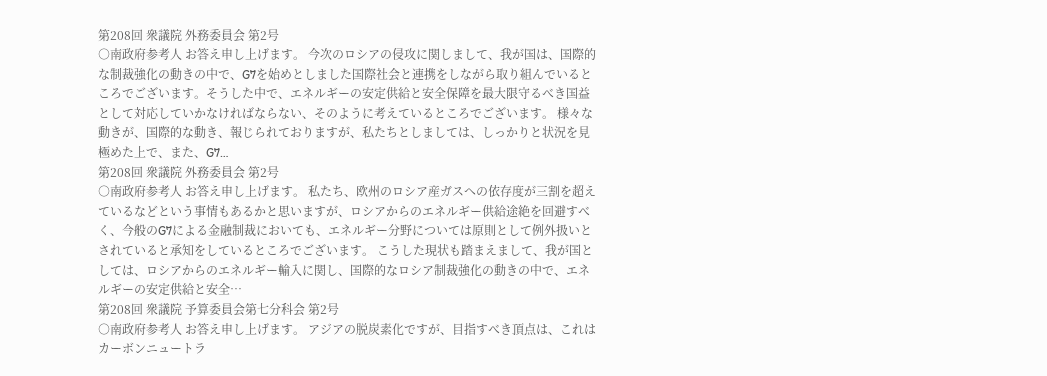第208回 衆議院 外務委員会 第2号
○南政府参考人 お答え申し上げます。 今次のロシアの侵攻に関しまして、我が国は、国際的な制裁強化の動きの中で、G7を始めとしました国際社会と連携をしながら取り組んでいるところでございます。そうした中で、エネルギーの安定供給と安全保障を最大限守るべき国益として対応していかなければならない、そのように考えているところでございます。 様々な動きが、国際的な動き、報じられておりますが、私たちとしましては、しっかりと状況を見極めた上で、また、G7…
第208回 衆議院 外務委員会 第2号
○南政府参考人 お答え申し上げます。 私たち、欧州のロシア産ガスへの依存度が三割を超えているなどという事情もあるかと思いますが、ロシアからのエネルギー供給途絶を回避すべく、今般のG7による金融制裁においても、エネルギー分野については原則として例外扱いとされていると承知をしているところでございます。 こうした現状も踏まえまして、我が国としては、ロシアからのエネルギー輸入に関し、国際的なロシア制裁強化の動きの中で、エネルギーの安定供給と安全…
第208回 衆議院 予算委員会第七分科会 第2号
○南政府参考人 お答え申し上げます。 アジアの脱炭素化ですが、目指すべき頂点は、これはカーボンニュートラ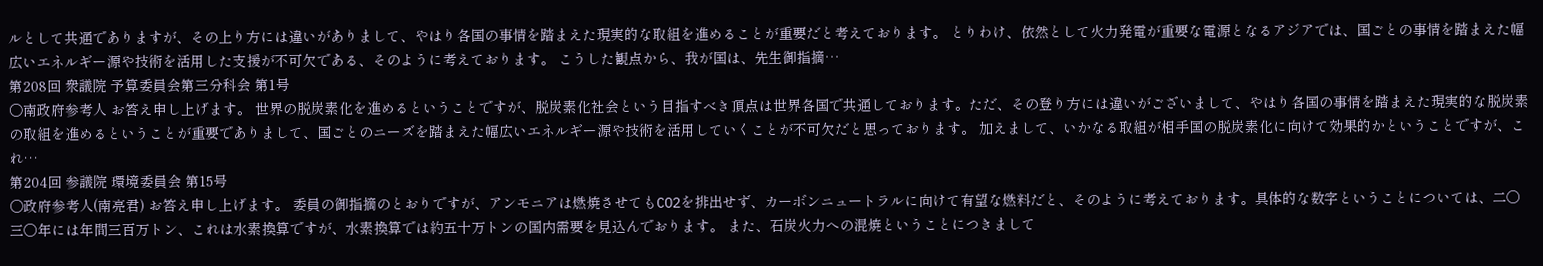ルとして共通でありますが、その上り方には違いがありまして、やはり各国の事情を踏まえた現実的な取組を進めることが重要だと考えております。 とりわけ、依然として火力発電が重要な電源となるアジアでは、国ごとの事情を踏まえた幅広いエネルギー源や技術を活用した支援が不可欠である、そのように考えております。 こうした観点から、我が国は、先生御指摘…
第208回 衆議院 予算委員会第三分科会 第1号
○南政府参考人 お答え申し上げます。 世界の脱炭素化を進めるということですが、脱炭素化社会という目指すべき頂点は世界各国で共通しております。ただ、その登り方には違いがございまして、やはり各国の事情を踏まえた現実的な脱炭素の取組を進めるということが重要でありまして、国ごとのニーズを踏まえた幅広いエネルギー源や技術を活用していくことが不可欠だと思っております。 加えまして、いかなる取組が相手国の脱炭素化に向けて効果的かということですが、これ…
第204回 参議院 環境委員会 第15号
○政府参考人(南亮君) お答え申し上げます。 委員の御指摘のとおりですが、アンモニアは燃焼させてもCO2を排出せず、カーボンニュートラルに向けて有望な燃料だと、そのように考えております。具体的な数字ということについては、二〇三〇年には年間三百万トン、これは水素換算ですが、水素換算では約五十万トンの国内需要を見込んでおります。 また、石炭火力への混焼ということにつきまして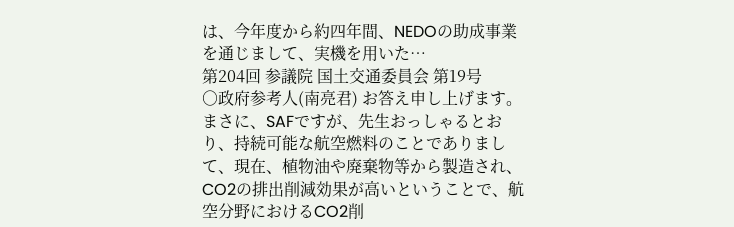は、今年度から約四年間、NEDOの助成事業を通じまして、実機を用いた…
第204回 参議院 国土交通委員会 第19号
○政府参考人(南亮君) お答え申し上げます。 まさに、SAFですが、先生おっしゃるとおり、持続可能な航空燃料のことでありまして、現在、植物油や廃棄物等から製造され、CO2の排出削減効果が高いということで、航空分野におけるCO2削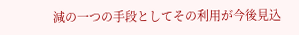減の一つの手段としてその利用が今後見込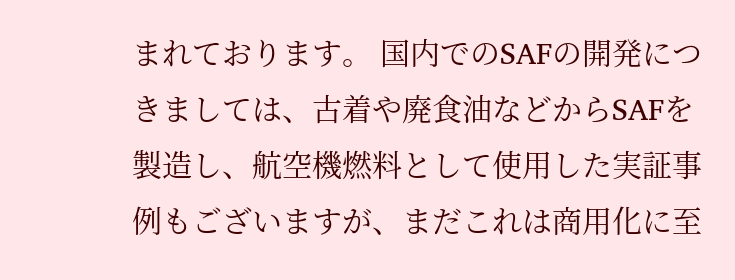まれております。 国内でのSAFの開発につきましては、古着や廃食油などからSAFを製造し、航空機燃料として使用した実証事例もございますが、まだこれは商用化に至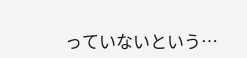っていないという…